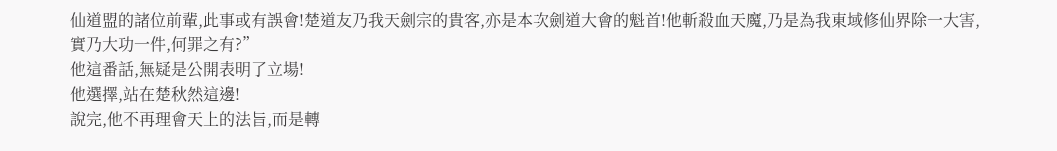仙道盟的諸位前輩,此事或有誤會!楚道友乃我天劍宗的貴客,亦是本次劍道大會的魁首!他斬殺血天魔,乃是為我東域修仙界除一大害,實乃大功一件,何罪之有?”
他這番話,無疑是公開表明了立場!
他選擇,站在楚秋然這邊!
說完,他不再理會天上的法旨,而是轉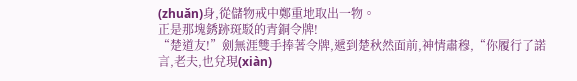(zhuǎn)身,從儲物戒中鄭重地取出一物。
正是那塊銹跡斑駁的青銅令牌!
“楚道友!”劍無涯雙手捧著令牌,遞到楚秋然面前,神情肅穆,“你履行了諾言,老夫,也兌現(xiàn)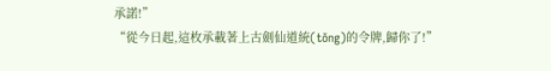承諾!”
“從今日起,這枚承載著上古劍仙道統(tǒng)的令牌,歸你了!”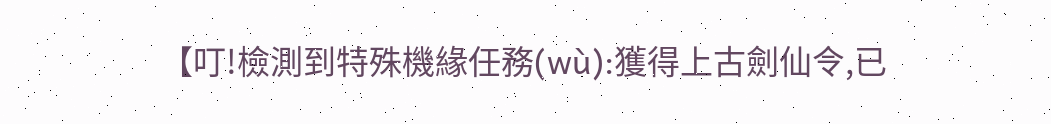【叮!檢測到特殊機緣任務(wù):獲得上古劍仙令,已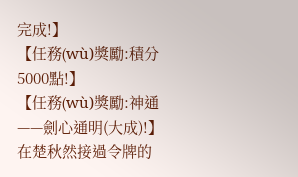完成!】
【任務(wù)獎勵:積分5000點!】
【任務(wù)獎勵:神通——劍心通明(大成)!】
在楚秋然接過令牌的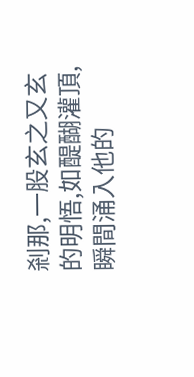剎那,一股玄之又玄的明悟,如醍醐灌頂,瞬間涌入他的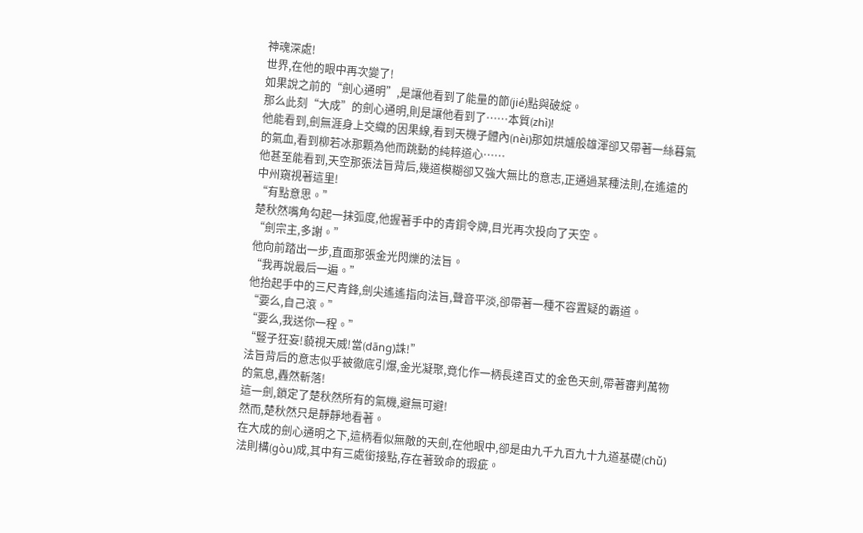神魂深處!
世界,在他的眼中再次變了!
如果說之前的“劍心通明”,是讓他看到了能量的節(jié)點與破綻。
那么此刻“大成”的劍心通明,則是讓他看到了……本質(zhì)!
他能看到,劍無涯身上交織的因果線,看到天機子體內(nèi)那如烘爐般雄渾卻又帶著一絲暮氣的氣血,看到柳若冰那顆為他而跳動的純粹道心……
他甚至能看到,天空那張法旨背后,幾道模糊卻又強大無比的意志,正通過某種法則,在遙遠的中州窺視著這里!
“有點意思。”
楚秋然嘴角勾起一抹弧度,他握著手中的青銅令牌,目光再次投向了天空。
“劍宗主,多謝。”
他向前踏出一步,直面那張金光閃爍的法旨。
“我再說最后一遍。”
他抬起手中的三尺青鋒,劍尖遙遙指向法旨,聲音平淡,卻帶著一種不容置疑的霸道。
“要么,自己滾。”
“要么,我送你一程。”
“豎子狂妄!藐視天威!當(dāng)誅!”
法旨背后的意志似乎被徹底引爆,金光凝聚,竟化作一柄長達百丈的金色天劍,帶著審判萬物的氣息,轟然斬落!
這一劍,鎖定了楚秋然所有的氣機,避無可避!
然而,楚秋然只是靜靜地看著。
在大成的劍心通明之下,這柄看似無敵的天劍,在他眼中,卻是由九千九百九十九道基礎(chǔ)法則構(gòu)成,其中有三處銜接點,存在著致命的瑕疵。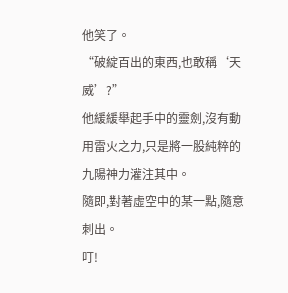他笑了。
“破綻百出的東西,也敢稱‘天威’?”
他緩緩舉起手中的靈劍,沒有動用雷火之力,只是將一股純粹的九陽神力灌注其中。
隨即,對著虛空中的某一點,隨意刺出。
叮!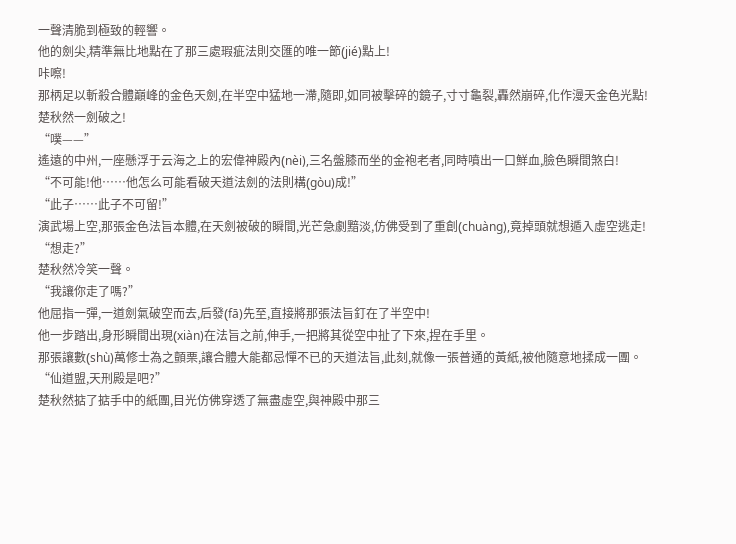一聲清脆到極致的輕響。
他的劍尖,精準無比地點在了那三處瑕疵法則交匯的唯一節(jié)點上!
咔嚓!
那柄足以斬殺合體巔峰的金色天劍,在半空中猛地一滯,隨即,如同被擊碎的鏡子,寸寸龜裂,轟然崩碎,化作漫天金色光點!
楚秋然一劍破之!
“噗——”
遙遠的中州,一座懸浮于云海之上的宏偉神殿內(nèi),三名盤膝而坐的金袍老者,同時噴出一口鮮血,臉色瞬間煞白!
“不可能!他……他怎么可能看破天道法劍的法則構(gòu)成!”
“此子……此子不可留!”
演武場上空,那張金色法旨本體,在天劍被破的瞬間,光芒急劇黯淡,仿佛受到了重創(chuàng),竟掉頭就想遁入虛空逃走!
“想走?”
楚秋然冷笑一聲。
“我讓你走了嗎?”
他屈指一彈,一道劍氣破空而去,后發(fā)先至,直接將那張法旨釘在了半空中!
他一步踏出,身形瞬間出現(xiàn)在法旨之前,伸手,一把將其從空中扯了下來,捏在手里。
那張讓數(shù)萬修士為之顫栗,讓合體大能都忌憚不已的天道法旨,此刻,就像一張普通的黃紙,被他隨意地揉成一團。
“仙道盟,天刑殿是吧?”
楚秋然掂了掂手中的紙團,目光仿佛穿透了無盡虛空,與神殿中那三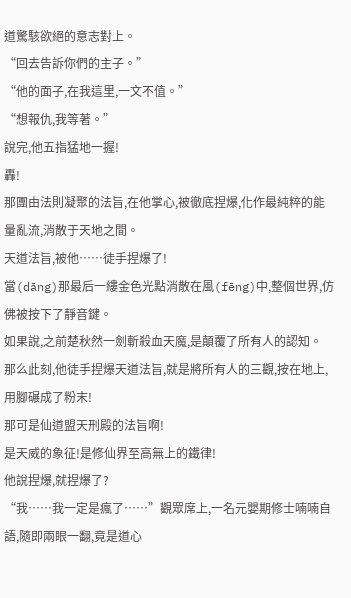道驚駭欲絕的意志對上。
“回去告訴你們的主子。”
“他的面子,在我這里,一文不值。”
“想報仇,我等著。”
說完,他五指猛地一握!
轟!
那團由法則凝聚的法旨,在他掌心,被徹底捏爆,化作最純粹的能量亂流,消散于天地之間。
天道法旨,被他……徒手捏爆了!
當(dāng)那最后一縷金色光點消散在風(fēng)中,整個世界,仿佛被按下了靜音鍵。
如果說,之前楚秋然一劍斬殺血天魔,是顛覆了所有人的認知。
那么此刻,他徒手捏爆天道法旨,就是將所有人的三觀,按在地上,用腳碾成了粉末!
那可是仙道盟天刑殿的法旨啊!
是天威的象征!是修仙界至高無上的鐵律!
他說捏爆,就捏爆了?
“我……我一定是瘋了……”觀眾席上,一名元嬰期修士喃喃自語,隨即兩眼一翻,竟是道心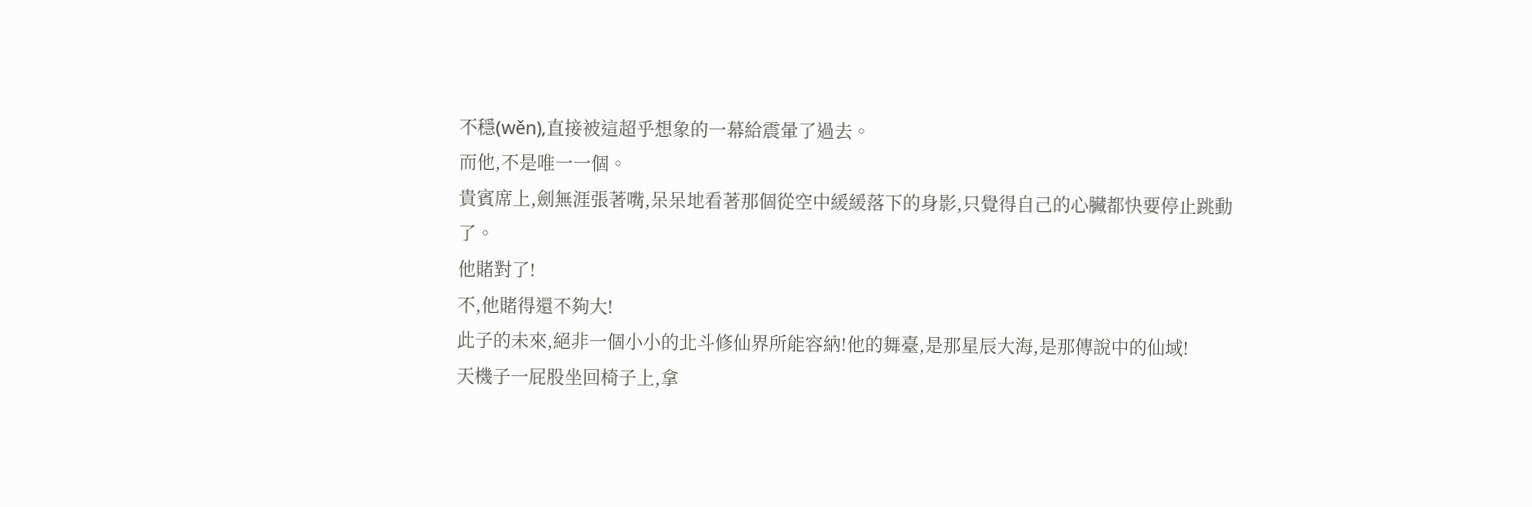不穩(wěn),直接被這超乎想象的一幕給震暈了過去。
而他,不是唯一一個。
貴賓席上,劍無涯張著嘴,呆呆地看著那個從空中緩緩落下的身影,只覺得自己的心臟都快要停止跳動了。
他賭對了!
不,他賭得還不夠大!
此子的未來,絕非一個小小的北斗修仙界所能容納!他的舞臺,是那星辰大海,是那傳說中的仙域!
天機子一屁股坐回椅子上,拿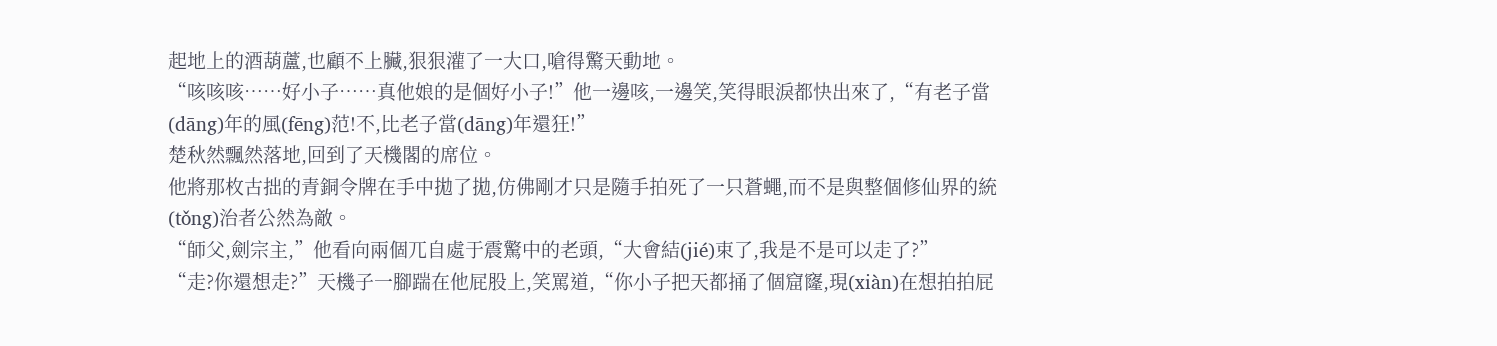起地上的酒葫蘆,也顧不上臟,狠狠灌了一大口,嗆得驚天動地。
“咳咳咳……好小子……真他娘的是個好小子!”他一邊咳,一邊笑,笑得眼淚都快出來了,“有老子當(dāng)年的風(fēng)范!不,比老子當(dāng)年還狂!”
楚秋然飄然落地,回到了天機閣的席位。
他將那枚古拙的青銅令牌在手中拋了拋,仿佛剛才只是隨手拍死了一只蒼蠅,而不是與整個修仙界的統(tǒng)治者公然為敵。
“師父,劍宗主,”他看向兩個兀自處于震驚中的老頭,“大會結(jié)束了,我是不是可以走了?”
“走?你還想走?”天機子一腳踹在他屁股上,笑罵道,“你小子把天都捅了個窟窿,現(xiàn)在想拍拍屁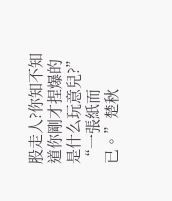股走人?你知不知道你剛才捏爆的是什么玩意兒?”
“一張紙而已。”楚秋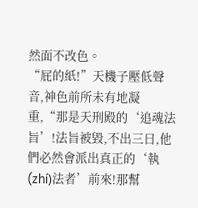然面不改色。
“屁的紙!”天機子壓低聲音,神色前所未有地凝重,“那是天刑殿的‘追魂法旨’!法旨被毀,不出三日,他們必然會派出真正的‘執(zhí)法者’前來!那幫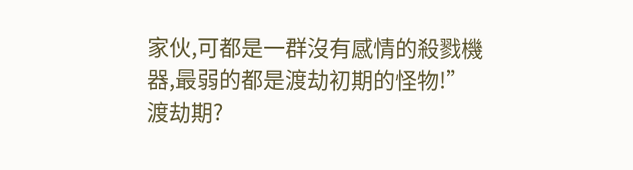家伙,可都是一群沒有感情的殺戮機器,最弱的都是渡劫初期的怪物!”
渡劫期?